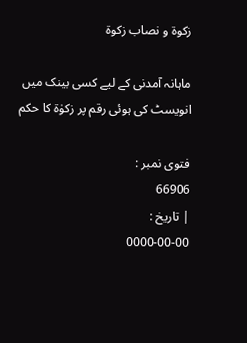زکوۃ و نصاب زکوۃ

ماہانہ آمدنی کے لیے کسی بینک میں انویسٹ کی ہوئی رقم پر زکوٰۃ کا حکم

فتوی نمبر :
66906
| تاریخ :
0000-00-00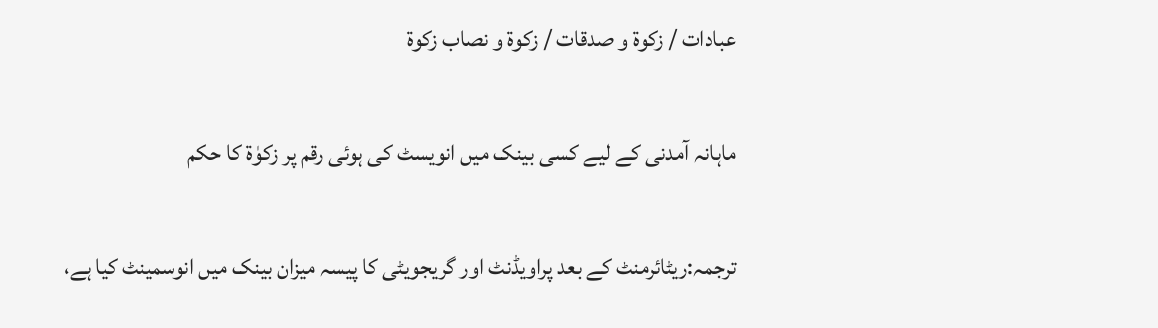عبادات / زکوۃ و صدقات / زکوۃ و نصاب زکوۃ

ماہانہ آمدنی کے لیے کسی بینک میں انویسٹ کی ہوئی رقم پر زکوٰۃ کا حکم

ترجمہ:ریٹائرمنٹ کے بعد پراویڈنٹ اور گریجویٹی کا پیسہ میزان بینک میں انوسمینٹ کیا ہے،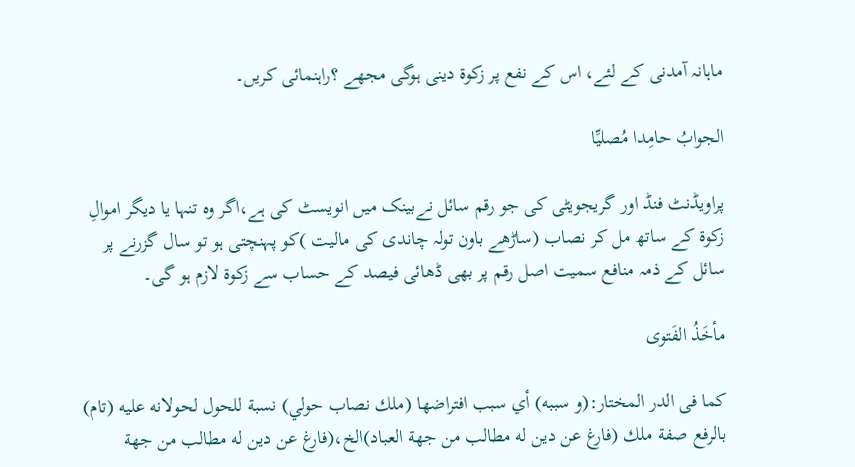ماہانہ آمدنی کے لئے، اس کے نفع پر زکوۃ دینی ہوگی مجھے ؟راہنمائی کریں۔

الجوابُ حامِدا مُصلیِّا

پراویڈنٹ فنڈ اور گریجویٹی کی جو رقم سائل نےبینک میں انویسٹ کی ہے،اگر وہ تنہا یا دیگر اموالِ زکوۃ کے ساتھ مل کر نصاب (ساڑھے باون تولہ چاندی کی مالیت )کو پہنچتی ہو تو سال گزرنے پر سائل کے ذمہ منافع سمیت اصل رقم پر بھی ڈھائی فیصد کے حساب سے زکوۃ لازم ہو گی۔

مأخَذُ الفَتوی

کما فی الدر المختار:(و سببه) أي سبب افتراضها (ملك نصاب حولي) نسبة للحول لحولانه عليه (تام) بالرفع صفة ملك (فارغ عن دين له مطالب من جهة العباد)الخ،(فارغ عن دين له مطالب من جهة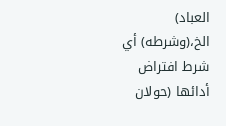العباد) الخ،(وشرطه) أي شرط افتراض أدائها (حولان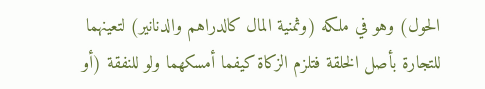الحول) وهو في ملكه (وثمنية المال كالدراهم والدنانير) لتعينهما للتجارة بأصل الخلقة فتلزم الزكاة كيفما أمسكهما ولو للنفقة (أو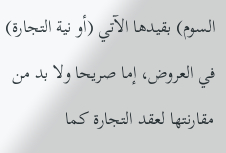السوم) بقيدها الآتي (أو نية التجارة) في العروض، إما صريحا ولا بد من مقارنتها لعقد التجارة كما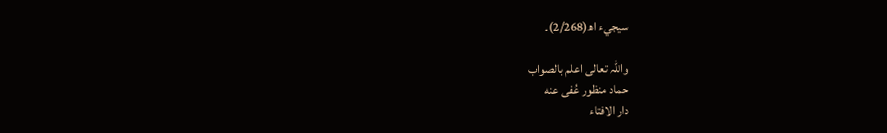سيجيء اھ(2/268)۔

واللہ تعالی اعلم بالصواب
حماد منظور عُفی عنه
دار الافتاء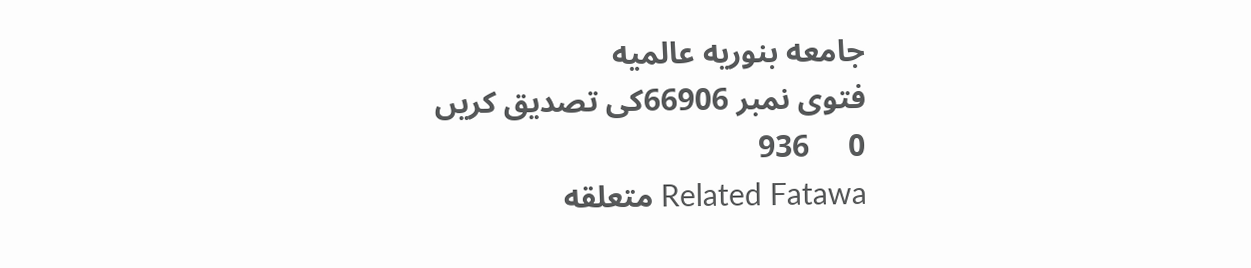جامعه بنوریه عالمیه
فتوی نمبر 66906کی تصدیق کریں
0     936
Related Fatawa متعلقه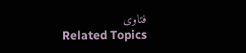فتاوی
Related Topics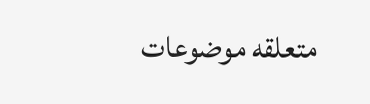متعلقه موضوعات